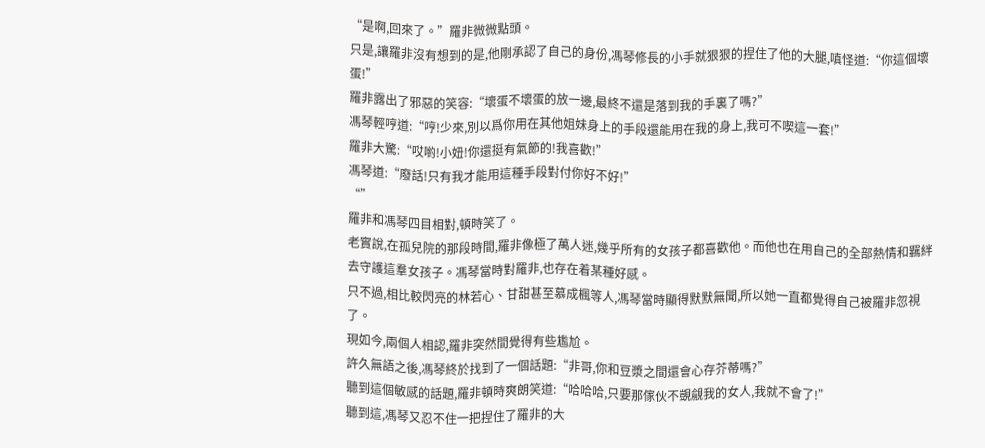“是啊,回來了。”羅非微微點頭。
只是,讓羅非沒有想到的是,他剛承認了自己的身份,馮琴修長的小手就狠狠的捏住了他的大腿,嗔怪道:“你這個壞蛋!”
羅非露出了邪惡的笑容:“壞蛋不壞蛋的放一邊,最終不還是落到我的手裏了嗎?”
馮琴輕哼道:“哼!少來,別以爲你用在其他姐妹身上的手段還能用在我的身上,我可不喫這一套!”
羅非大驚:“哎喲!小妞!你還挺有氣節的!我喜歡!”
馮琴道:“廢話!只有我才能用這種手段對付你好不好!”
“”
羅非和馮琴四目相對,頓時笑了。
老實說,在孤兒院的那段時間,羅非像極了萬人迷,幾乎所有的女孩子都喜歡他。而他也在用自己的全部熱情和羈絆去守護這羣女孩子。馮琴當時對羅非,也存在着某種好感。
只不過,相比較閃亮的林若心、甘甜甚至慕成楓等人,馮琴當時顯得默默無聞,所以她一直都覺得自己被羅非忽視了。
現如今,兩個人相認,羅非突然間覺得有些尷尬。
許久無語之後,馮琴終於找到了一個話題:“非哥,你和豆漿之間還會心存芥蒂嗎?”
聽到這個敏感的話題,羅非頓時爽朗笑道:“哈哈哈,只要那傢伙不覬覦我的女人,我就不會了!”
聽到這,馮琴又忍不住一把捏住了羅非的大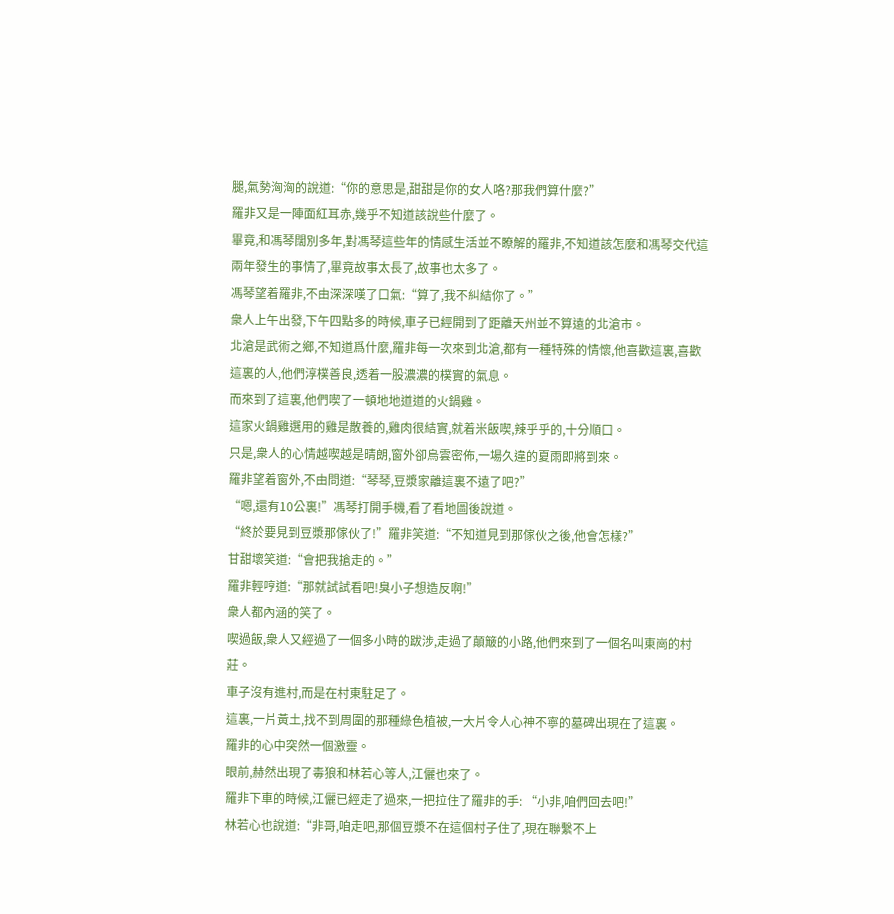腿,氣勢洶洶的說道:“你的意思是,甜甜是你的女人咯?那我們算什麼?”
羅非又是一陣面紅耳赤,幾乎不知道該說些什麼了。
畢竟,和馮琴闊別多年,對馮琴這些年的情感生活並不瞭解的羅非,不知道該怎麼和馮琴交代這兩年發生的事情了,畢竟故事太長了,故事也太多了。
馮琴望着羅非,不由深深嘆了口氣:“算了,我不糾結你了。”
衆人上午出發,下午四點多的時候,車子已經開到了距離天州並不算遠的北滄市。
北滄是武術之鄉,不知道爲什麼,羅非每一次來到北滄,都有一種特殊的情懷,他喜歡這裏,喜歡這裏的人,他們淳樸善良,透着一股濃濃的樸實的氣息。
而來到了這裏,他們喫了一頓地地道道的火鍋雞。
這家火鍋雞選用的雞是散養的,雞肉很結實,就着米飯喫,辣乎乎的,十分順口。
只是,衆人的心情越喫越是晴朗,窗外卻烏雲密佈,一場久違的夏雨即將到來。
羅非望着窗外,不由問道:“琴琴,豆漿家離這裏不遠了吧?”
“嗯,還有10公裏!”馮琴打開手機,看了看地圖後說道。
“終於要見到豆漿那傢伙了!”羅非笑道:“不知道見到那傢伙之後,他會怎樣?”
甘甜壞笑道:“會把我搶走的。”
羅非輕哼道:“那就試試看吧!臭小子想造反啊!”
衆人都內涵的笑了。
喫過飯,衆人又經過了一個多小時的跋涉,走過了顛簸的小路,他們來到了一個名叫東崗的村莊。
車子沒有進村,而是在村東駐足了。
這裏,一片黃土,找不到周圍的那種綠色植被,一大片令人心神不寧的墓碑出現在了這裏。
羅非的心中突然一個激靈。
眼前,赫然出現了毒狼和林若心等人,江儷也來了。
羅非下車的時候,江儷已經走了過來,一把拉住了羅非的手: “小非,咱們回去吧!”
林若心也說道:“非哥,咱走吧,那個豆漿不在這個村子住了,現在聯繫不上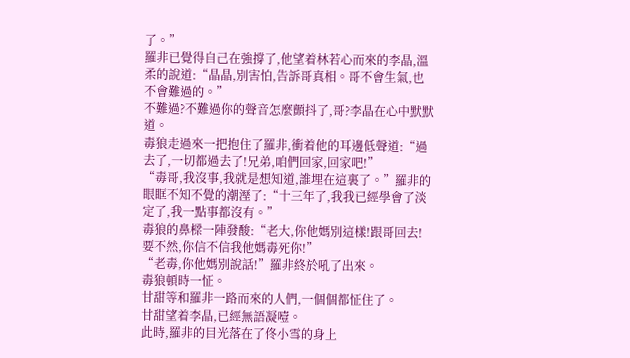了。”
羅非已覺得自己在強撐了,他望着林若心而來的李晶,溫柔的說道:“晶晶,別害怕,告訴哥真相。哥不會生氣,也不會難過的。”
不難過?不難過你的聲音怎麼顫抖了,哥?李晶在心中默默道。
毒狼走過來一把抱住了羅非,衝着他的耳邊低聲道:“過去了,一切都過去了!兄弟,咱們回家,回家吧!”
“毒哥,我沒事,我就是想知道,誰埋在這裏了。”羅非的眼眶不知不覺的潮溼了:“十三年了,我我已經學會了淡定了,我一點事都沒有。”
毒狼的鼻樑一陣發酸:“老大,你他媽別這樣!跟哥回去!要不然,你信不信我他媽毒死你!”
“老毒,你他媽別說話!”羅非終於吼了出來。
毒狼頓時一怔。
甘甜等和羅非一路而來的人們,一個個都怔住了。
甘甜望着李晶,已經無語凝噎。
此時,羅非的目光落在了佟小雪的身上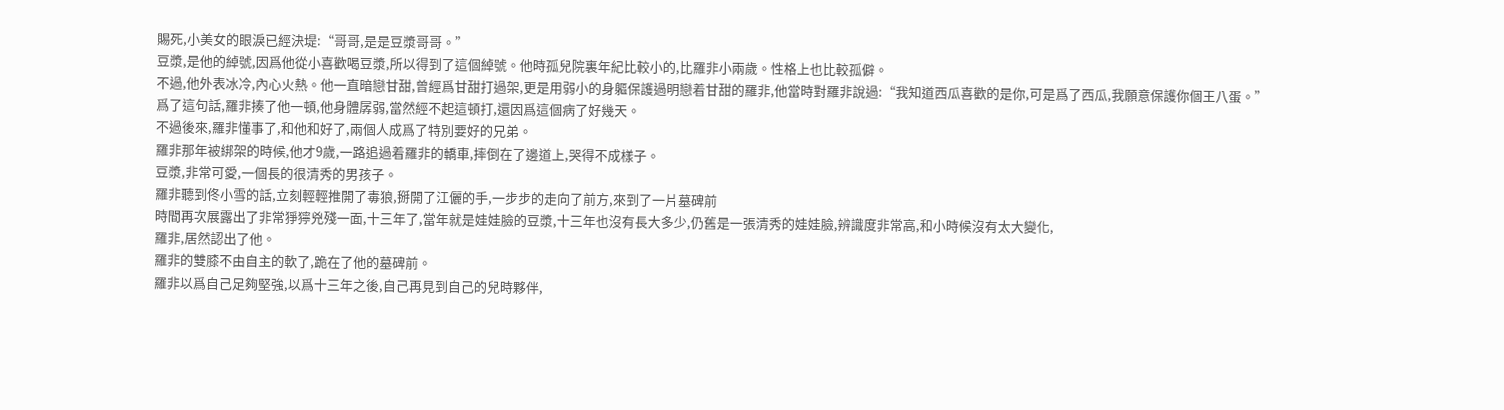賜死,小美女的眼淚已經決堤:“哥哥,是是豆漿哥哥。”
豆漿,是他的綽號,因爲他從小喜歡喝豆漿,所以得到了這個綽號。他時孤兒院裏年紀比較小的,比羅非小兩歲。性格上也比較孤僻。
不過,他外表冰冷,內心火熱。他一直暗戀甘甜,曾經爲甘甜打過架,更是用弱小的身軀保護過明戀着甘甜的羅非,他當時對羅非說過:“我知道西瓜喜歡的是你,可是爲了西瓜,我願意保護你個王八蛋。”
爲了這句話,羅非揍了他一頓,他身體孱弱,當然經不起這頓打,還因爲這個病了好幾天。
不過後來,羅非懂事了,和他和好了,兩個人成爲了特別要好的兄弟。
羅非那年被綁架的時候,他才9歲,一路追過着羅非的轎車,摔倒在了邊道上,哭得不成樣子。
豆漿,非常可愛,一個長的很清秀的男孩子。
羅非聽到佟小雪的話,立刻輕輕推開了毒狼,掰開了江儷的手,一步步的走向了前方,來到了一片墓碑前
時間再次展露出了非常猙獰兇殘一面,十三年了,當年就是娃娃臉的豆漿,十三年也沒有長大多少,仍舊是一張清秀的娃娃臉,辨識度非常高,和小時候沒有太大變化,
羅非,居然認出了他。
羅非的雙膝不由自主的軟了,跪在了他的墓碑前。
羅非以爲自己足夠堅強,以爲十三年之後,自己再見到自己的兒時夥伴,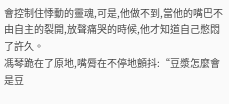會控制住悸動的靈魂,可是,他做不到,當他的嘴巴不由自主的裂開,放聲痛哭的時候,他才知道自己憋悶了許久。
馮琴跪在了原地,嘴脣在不停地顫抖:“豆漿怎麼會是豆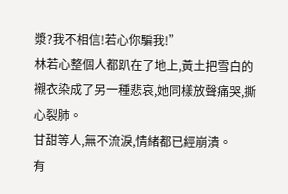漿?我不相信!若心你騙我!”
林若心整個人都趴在了地上,黃土把雪白的襯衣染成了另一種悲哀,她同樣放聲痛哭,撕心裂肺。
甘甜等人,無不流淚,情緒都已經崩潰。
有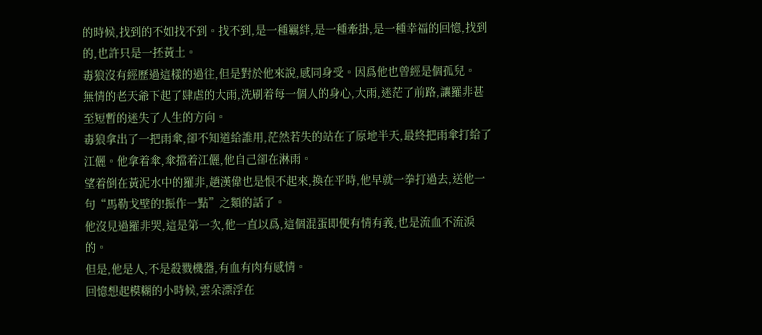的時候,找到的不如找不到。找不到,是一種羈絆,是一種牽掛,是一種幸福的回憶,找到的,也許只是一抷黃土。
毒狼沒有經歷過這樣的過往,但是對於他來說,感同身受。因爲他也曾經是個孤兒。
無情的老天爺下起了肆虐的大雨,洗刷着每一個人的身心,大雨,迷茫了前路,讓羅非甚至短暫的迷失了人生的方向。
毒狼拿出了一把雨傘,卻不知道給誰用,茫然若失的站在了原地半天,最終把雨傘打給了江儷。他拿着傘,傘擋着江儷,他自己卻在淋雨。
望着倒在黃泥水中的羅非,趙漢偉也是恨不起來,換在平時,他早就一拳打過去,送他一句“馬勒戈壁的!振作一點”之類的話了。
他沒見過羅非哭,這是第一次,他一直以爲,這個混蛋即便有情有義,也是流血不流淚的。
但是,他是人,不是殺戮機器,有血有肉有感情。
回憶想起模糊的小時候,雲朵漂浮在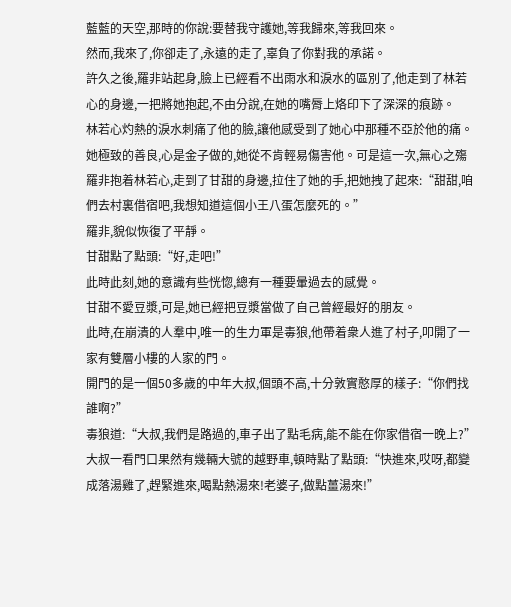藍藍的天空,那時的你說:要替我守護她,等我歸來,等我回來。
然而,我來了,你卻走了,永遠的走了,辜負了你對我的承諾。
許久之後,羅非站起身,臉上已經看不出雨水和淚水的區別了,他走到了林若心的身邊,一把將她抱起,不由分說,在她的嘴脣上烙印下了深深的痕跡。
林若心灼熱的淚水刺痛了他的臉,讓他感受到了她心中那種不亞於他的痛。
她極致的善良,心是金子做的,她從不肯輕易傷害他。可是這一次,無心之殤
羅非抱着林若心,走到了甘甜的身邊,拉住了她的手,把她拽了起來:“甜甜,咱們去村裏借宿吧,我想知道這個小王八蛋怎麼死的。”
羅非,貌似恢復了平靜。
甘甜點了點頭:“好,走吧!”
此時此刻,她的意識有些恍惚,總有一種要暈過去的感覺。
甘甜不愛豆漿,可是,她已經把豆漿當做了自己曾經最好的朋友。
此時,在崩潰的人羣中,唯一的生力軍是毒狼,他帶着衆人進了村子,叩開了一家有雙層小樓的人家的門。
開門的是一個50多歲的中年大叔,個頭不高,十分敦實憨厚的樣子:“你們找誰啊?”
毒狼道:“大叔,我們是路過的,車子出了點毛病,能不能在你家借宿一晚上?”
大叔一看門口果然有幾輛大號的越野車,頓時點了點頭:“快進來,哎呀,都變成落湯雞了,趕緊進來,喝點熱湯來!老婆子,做點薑湯來!”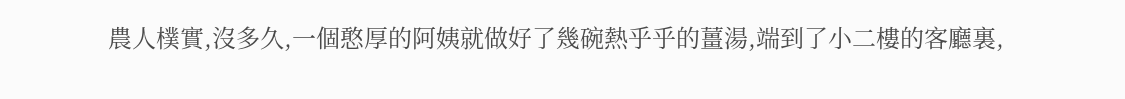農人樸實,沒多久,一個憨厚的阿姨就做好了幾碗熱乎乎的薑湯,端到了小二樓的客廳裏,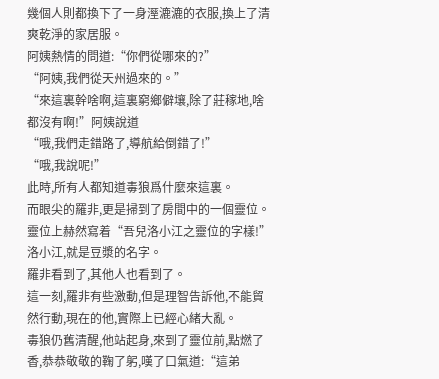幾個人則都換下了一身溼漉漉的衣服,換上了清爽乾淨的家居服。
阿姨熱情的問道:“你們從哪來的?”
“阿姨,我們從天州過來的。”
“來這裏幹啥啊,這裏窮鄉僻壤,除了莊稼地,啥都沒有啊!”阿姨說道
“哦,我們走錯路了,導航給倒錯了!”
“哦,我說呢!”
此時,所有人都知道毒狼爲什麼來這裏。
而眼尖的羅非,更是掃到了房間中的一個靈位。
靈位上赫然寫着“吾兒洛小江之靈位的字樣!”
洛小江,就是豆漿的名字。
羅非看到了,其他人也看到了。
這一刻,羅非有些激動,但是理智告訴他,不能貿然行動,現在的他,實際上已經心緒大亂。
毒狼仍舊清醒,他站起身,來到了靈位前,點燃了香,恭恭敬敬的鞠了躬,嘆了口氣道:“這弟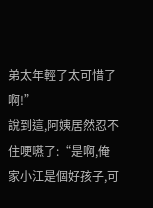弟太年輕了太可惜了啊!”
說到這,阿姨居然忍不住哽嚥了:“是啊,俺家小江是個好孩子,可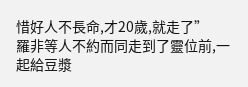惜好人不長命,才20歲,就走了”
羅非等人不約而同走到了靈位前,一起給豆漿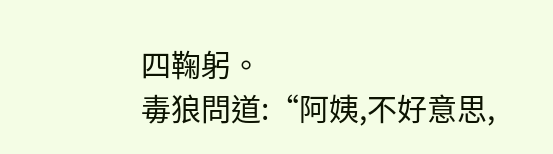四鞠躬。
毒狼問道:“阿姨,不好意思,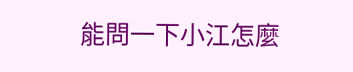能問一下小江怎麼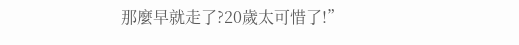那麼早就走了?20歲太可惜了!”